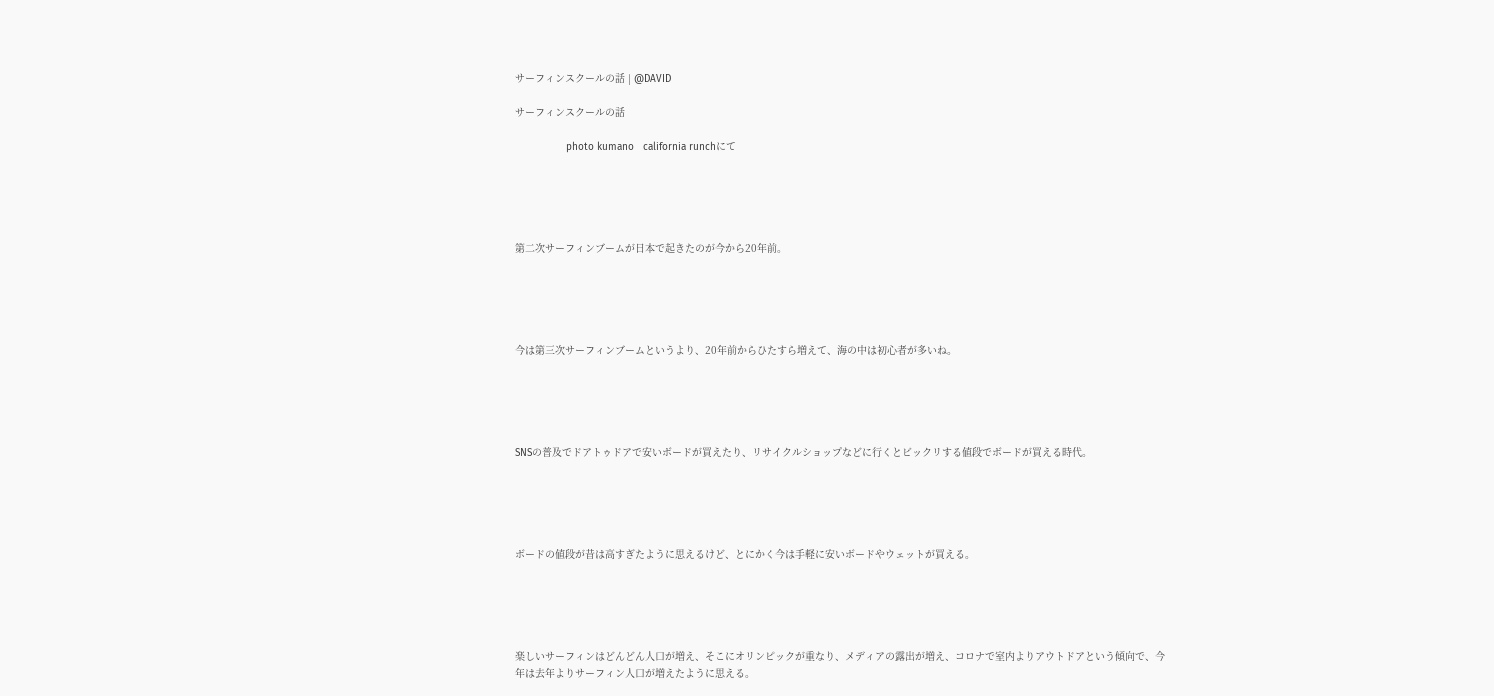サーフィンスクールの話 | @DAVID

サーフィンスクールの話

                 photo kumano   california runchにて





第二次サーフィンブームが日本で起きたのが今から20年前。





今は第三次サーフィンブームというより、20年前からひたすら増えて、海の中は初心者が多いね。





SNSの普及でドアトゥドアで安いボードが買えたり、リサイクルショップなどに行くとビックリする値段でボードが買える時代。





ボードの値段が昔は高すぎたように思えるけど、とにかく今は手軽に安いボードやウェットが買える。





楽しいサーフィンはどんどん人口が増え、そこにオリンピックが重なり、メディアの露出が増え、コロナで室内よりアウトドアという傾向で、今年は去年よりサーフィン人口が増えたように思える。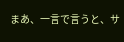まあ、一言で言うと、サ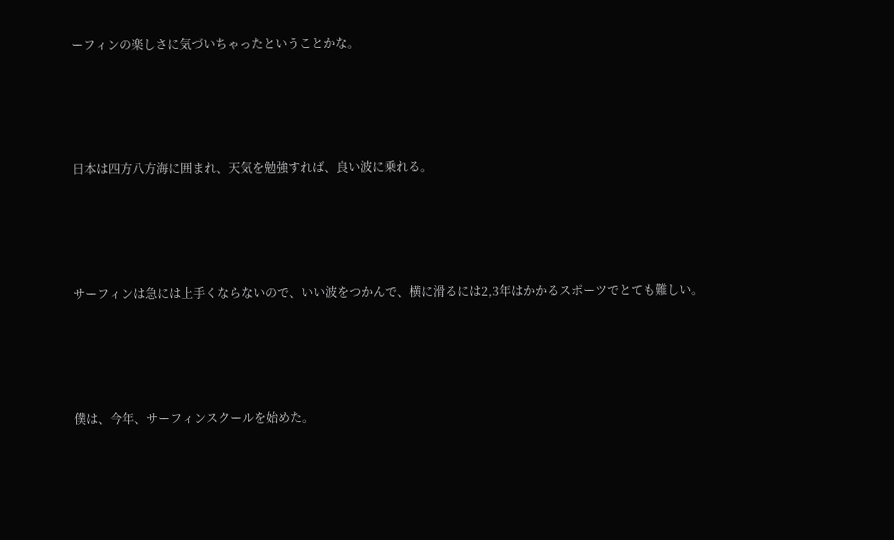ーフィンの楽しさに気づいちゃったということかな。





日本は四方八方海に囲まれ、天気を勉強すれば、良い波に乗れる。





サーフィンは急には上手くならないので、いい波をつかんで、横に滑るには2,3年はかかるスポーツでとても難しい。





僕は、今年、サーフィンスクールを始めた。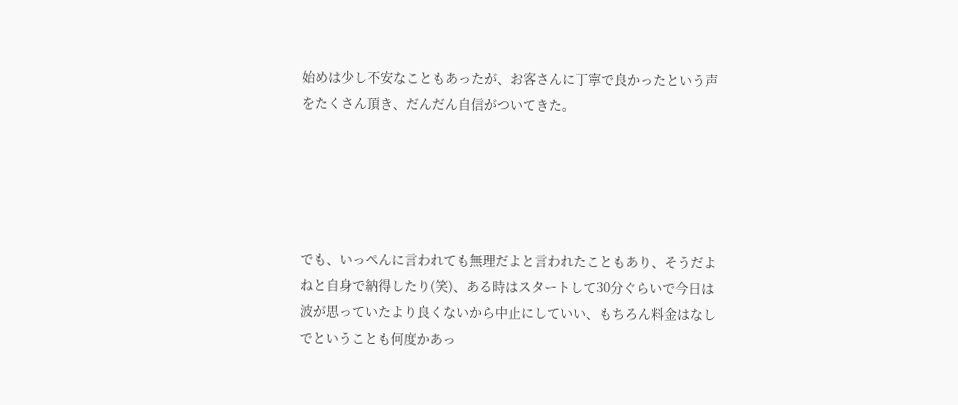始めは少し不安なこともあったが、お客さんに丁寧で良かったという声をたくさん頂き、だんだん自信がついてきた。





でも、いっぺんに言われても無理だよと言われたこともあり、そうだよねと自身で納得したり(笑)、ある時はスタートして30分ぐらいで今日は波が思っていたより良くないから中止にしていい、もちろん料金はなしでということも何度かあっ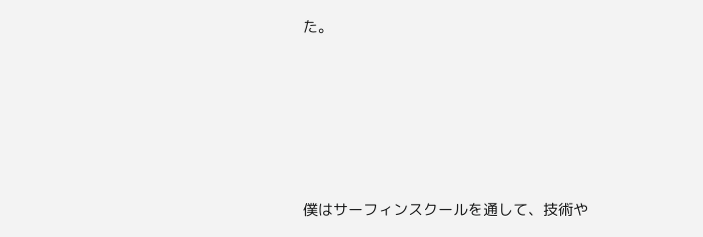た。





僕はサーフィンスクールを通して、技術や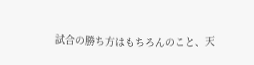試合の勝ち方はもちろんのこと、天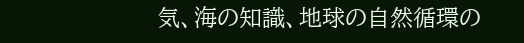気、海の知識、地球の自然循環の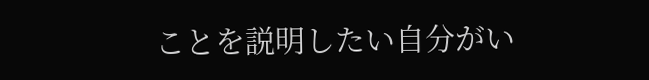ことを説明したい自分がい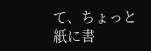て、ちょっと紙に書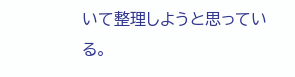いて整理しようと思っている。